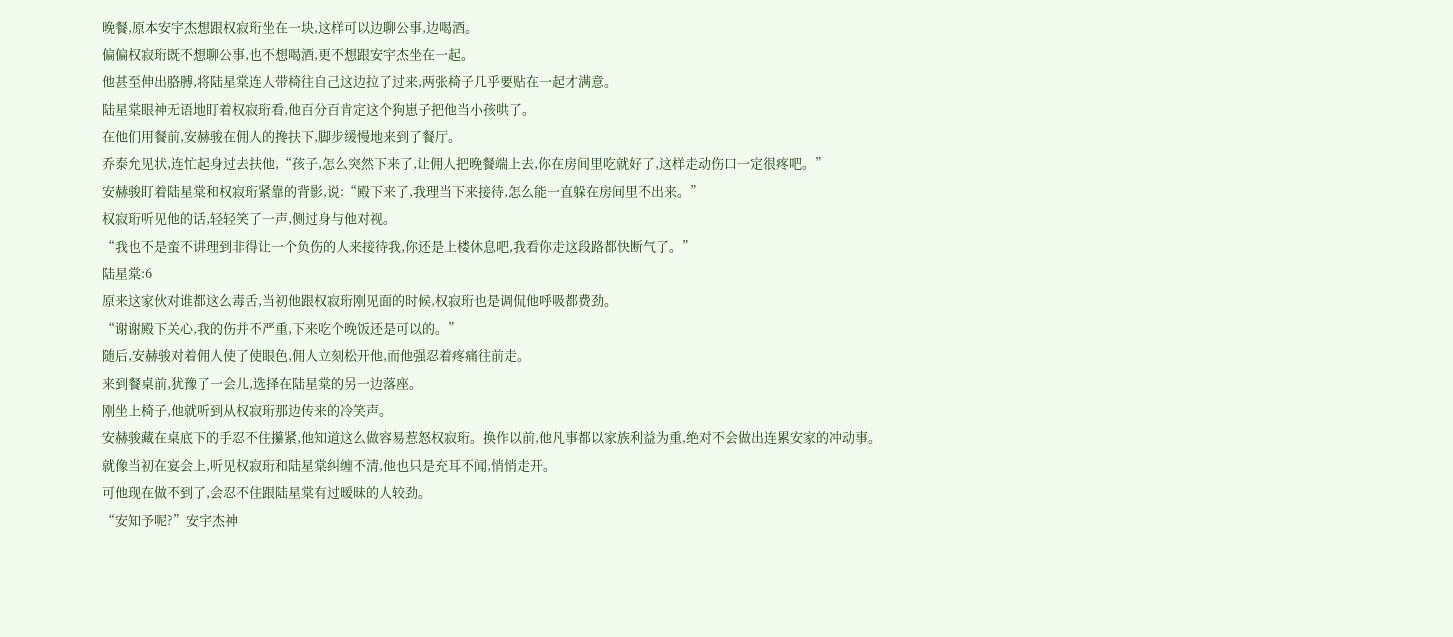晚餐,原本安宇杰想跟权寂珩坐在一块,这样可以边聊公事,边喝酒。
偏偏权寂珩既不想聊公事,也不想喝酒,更不想跟安宇杰坐在一起。
他甚至伸出胳膊,将陆星棠连人带椅往自己这边拉了过来,两张椅子几乎要贴在一起才满意。
陆星棠眼神无语地盯着权寂珩看,他百分百肯定这个狗崽子把他当小孩哄了。
在他们用餐前,安赫骏在佣人的搀扶下,脚步缓慢地来到了餐厅。
乔泰允见状,连忙起身过去扶他,“孩子,怎么突然下来了,让佣人把晚餐端上去,你在房间里吃就好了,这样走动伤口一定很疼吧。”
安赫骏盯着陆星棠和权寂珩紧靠的背影,说:“殿下来了,我理当下来接待,怎么能一直躲在房间里不出来。”
权寂珩听见他的话,轻轻笑了一声,侧过身与他对视。
“我也不是蛮不讲理到非得让一个负伤的人来接待我,你还是上楼休息吧,我看你走这段路都快断气了。”
陆星棠:6
原来这家伙对谁都这么毒舌,当初他跟权寂珩刚见面的时候,权寂珩也是调侃他呼吸都费劲。
“谢谢殿下关心,我的伤并不严重,下来吃个晚饭还是可以的。”
随后,安赫骏对着佣人使了使眼色,佣人立刻松开他,而他强忍着疼痛往前走。
来到餐桌前,犹豫了一会儿,选择在陆星棠的另一边落座。
刚坐上椅子,他就听到从权寂珩那边传来的冷笑声。
安赫骏藏在桌底下的手忍不住攥紧,他知道这么做容易惹怒权寂珩。换作以前,他凡事都以家族利益为重,绝对不会做出连累安家的冲动事。
就像当初在宴会上,听见权寂珩和陆星棠纠缠不清,他也只是充耳不闻,悄悄走开。
可他现在做不到了,会忍不住跟陆星棠有过暧昧的人较劲。
“安知予呢?”安宇杰神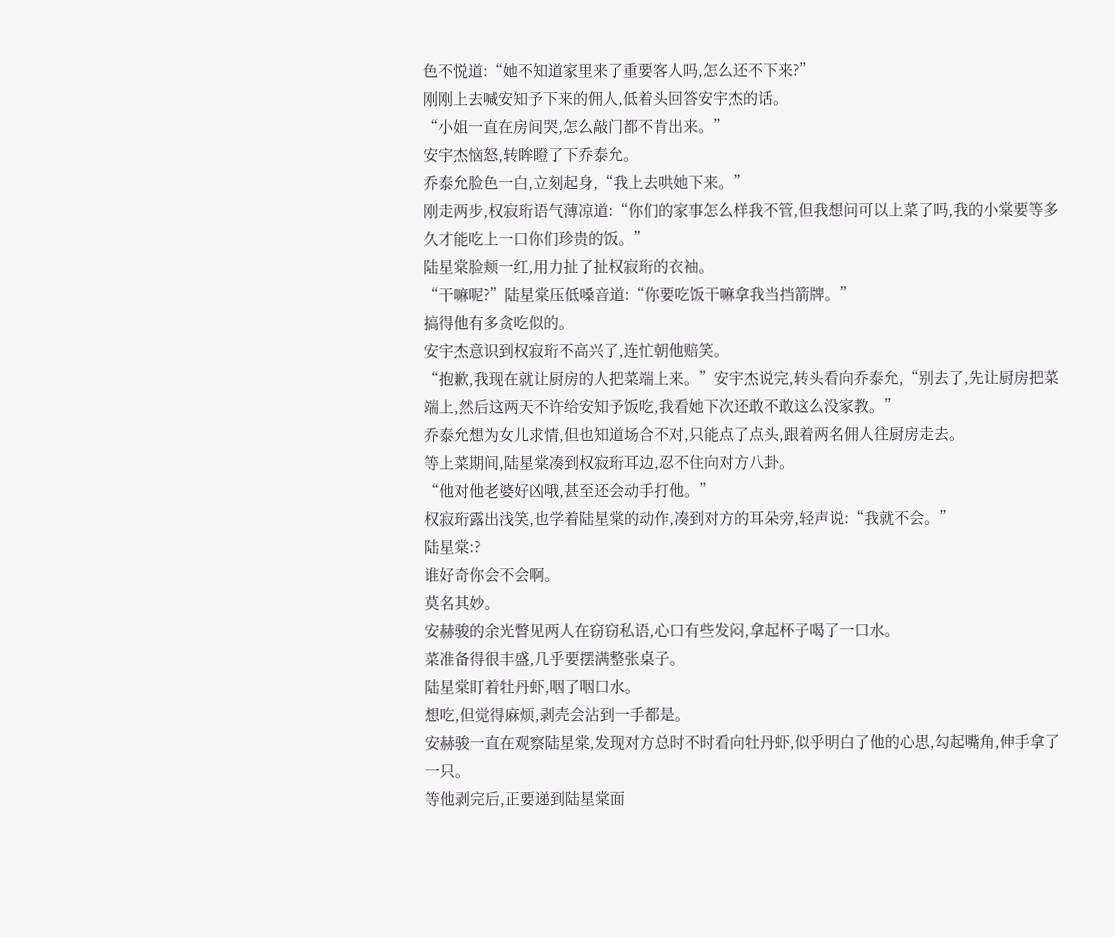色不悦道:“她不知道家里来了重要客人吗,怎么还不下来?”
刚刚上去喊安知予下来的佣人,低着头回答安宇杰的话。
“小姐一直在房间哭,怎么敲门都不肯出来。”
安宇杰恼怒,转眸瞪了下乔泰允。
乔泰允脸色一白,立刻起身,“我上去哄她下来。”
刚走两步,权寂珩语气薄凉道:“你们的家事怎么样我不管,但我想问可以上菜了吗,我的小棠要等多久才能吃上一口你们珍贵的饭。”
陆星棠脸颊一红,用力扯了扯权寂珩的衣袖。
“干嘛呢?”陆星棠压低嗓音道:“你要吃饭干嘛拿我当挡箭牌。”
搞得他有多贪吃似的。
安宇杰意识到权寂珩不高兴了,连忙朝他赔笑。
“抱歉,我现在就让厨房的人把菜端上来。”安宇杰说完,转头看向乔泰允,“别去了,先让厨房把菜端上,然后这两天不许给安知予饭吃,我看她下次还敢不敢这么没家教。”
乔泰允想为女儿求情,但也知道场合不对,只能点了点头,跟着两名佣人往厨房走去。
等上菜期间,陆星棠凑到权寂珩耳边,忍不住向对方八卦。
“他对他老婆好凶哦,甚至还会动手打他。”
权寂珩露出浅笑,也学着陆星棠的动作,凑到对方的耳朵旁,轻声说:“我就不会。”
陆星棠:?
谁好奇你会不会啊。
莫名其妙。
安赫骏的余光瞥见两人在窃窃私语,心口有些发闷,拿起杯子喝了一口水。
菜准备得很丰盛,几乎要摆满整张桌子。
陆星棠盯着牡丹虾,咽了咽口水。
想吃,但觉得麻烦,剥壳会沾到一手都是。
安赫骏一直在观察陆星棠,发现对方总时不时看向牡丹虾,似乎明白了他的心思,勾起嘴角,伸手拿了一只。
等他剥完后,正要递到陆星棠面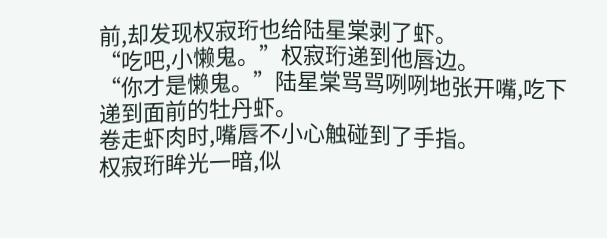前,却发现权寂珩也给陆星棠剥了虾。
“吃吧,小懒鬼。”权寂珩递到他唇边。
“你才是懒鬼。”陆星棠骂骂咧咧地张开嘴,吃下递到面前的牡丹虾。
卷走虾肉时,嘴唇不小心触碰到了手指。
权寂珩眸光一暗,似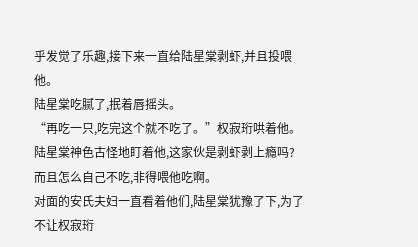乎发觉了乐趣,接下来一直给陆星棠剥虾,并且投喂他。
陆星棠吃腻了,抿着唇摇头。
“再吃一只,吃完这个就不吃了。”权寂珩哄着他。
陆星棠神色古怪地盯着他,这家伙是剥虾剥上瘾吗?
而且怎么自己不吃,非得喂他吃啊。
对面的安氏夫妇一直看着他们,陆星棠犹豫了下,为了不让权寂珩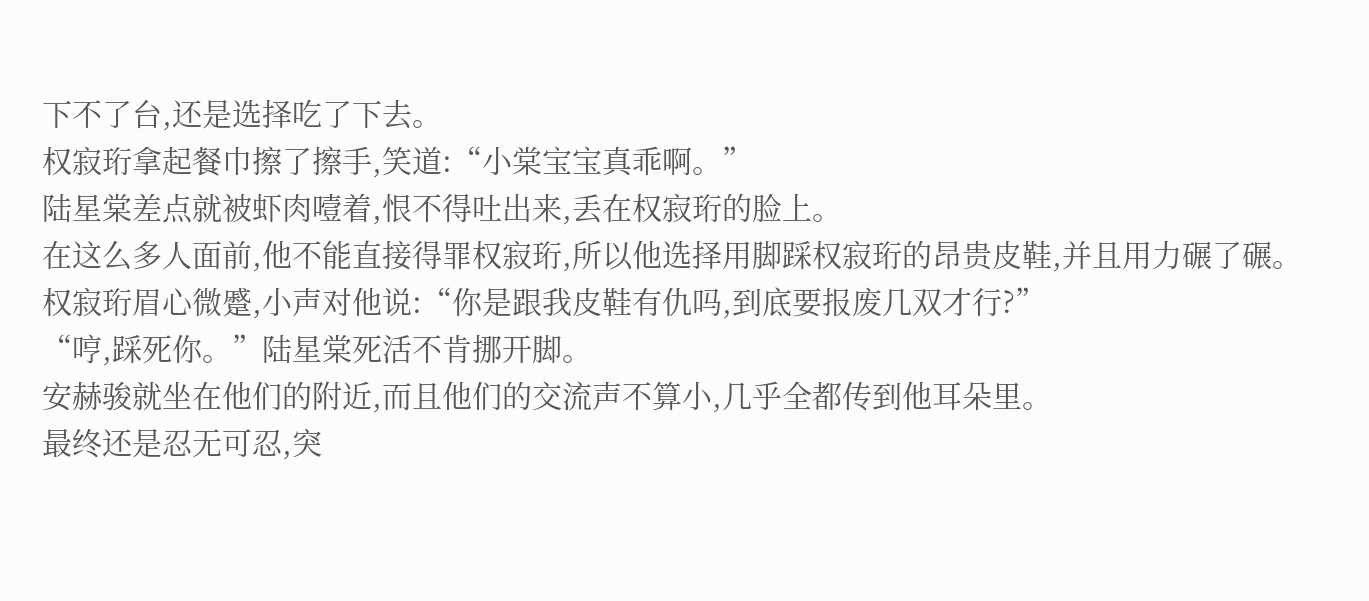下不了台,还是选择吃了下去。
权寂珩拿起餐巾擦了擦手,笑道:“小棠宝宝真乖啊。”
陆星棠差点就被虾肉噎着,恨不得吐出来,丢在权寂珩的脸上。
在这么多人面前,他不能直接得罪权寂珩,所以他选择用脚踩权寂珩的昂贵皮鞋,并且用力碾了碾。
权寂珩眉心微蹙,小声对他说:“你是跟我皮鞋有仇吗,到底要报废几双才行?”
“哼,踩死你。”陆星棠死活不肯挪开脚。
安赫骏就坐在他们的附近,而且他们的交流声不算小,几乎全都传到他耳朵里。
最终还是忍无可忍,突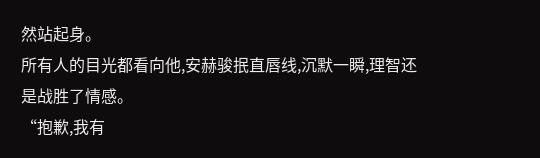然站起身。
所有人的目光都看向他,安赫骏抿直唇线,沉默一瞬,理智还是战胜了情感。
“抱歉,我有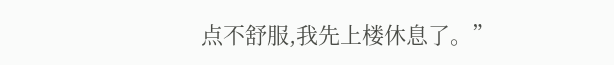点不舒服,我先上楼休息了。”